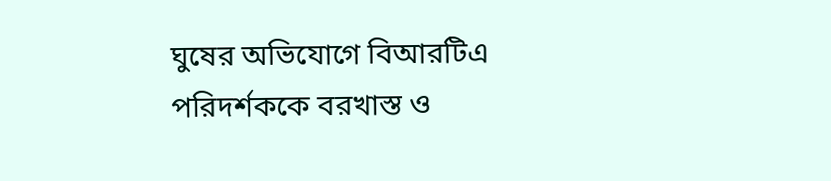ঘুষের অভিযোগে বিআরটিএ পরিদর্শককে বরখাস্ত ও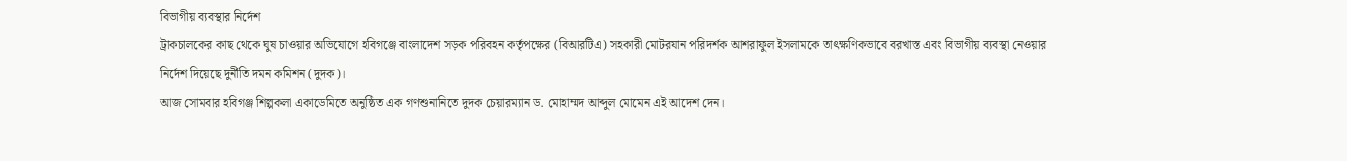বিভাগীয় ব্যবস্থার নির্দেশ
ট্রাকচালকের কাছ থেকে ঘুষ চাওয়ার অভিযোগে হবিগঞ্জে বাংলাদেশ সড়ক পরিবহন কর্তৃপক্ষের (বিআরটিএ) সহকারী মোটরযান পরিদর্শক আশরাফুল ইসলামকে তাৎক্ষণিকভাবে বরখাস্ত এবং বিভাগীয় ব্যবস্থা নেওয়ার নির্দেশ দিয়েছে দুর্নীতি দমন কমিশন (দুদক)।
আজ সোমবার হবিগঞ্জ শিল্পকলা একাডেমিতে অনুষ্ঠিত এক গণশুনানিতে দুদক চেয়ারম্যান ড. মোহাম্মদ আব্দুল মোমেন এই আদেশ দেন।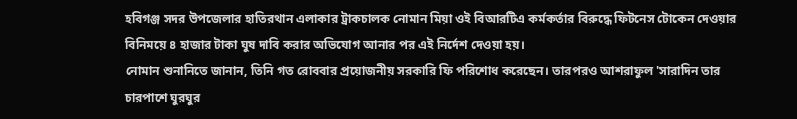হবিগঞ্জ সদর উপজেলার হাতিরথান এলাকার ট্রাকচালক নোমান মিয়া ওই বিআরটিএ কর্মকর্তার বিরুদ্ধে ফিটনেস টোকেন দেওয়ার বিনিময়ে ৪ হাজার টাকা ঘুষ দাবি করার অভিযোগ আনার পর এই নির্দেশ দেওয়া হয়।
নোমান শুনানিতে জানান, তিনি গত রোববার প্রয়োজনীয় সরকারি ফি পরিশোধ করেছেন। তারপরও আশরাফুল 'সারাদিন তার চারপাশে ঘুরঘুর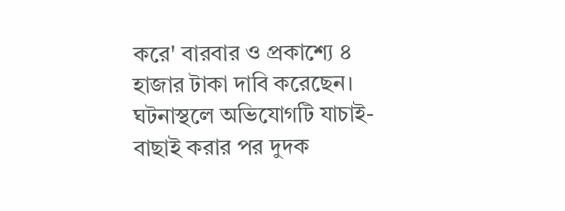করে' বারবার ও প্রকাশ্যে ৪ হাজার টাকা দাবি করেছেন।
ঘটনাস্থলে অভিযোগটি যাচাই-বাছাই করার পর দুদক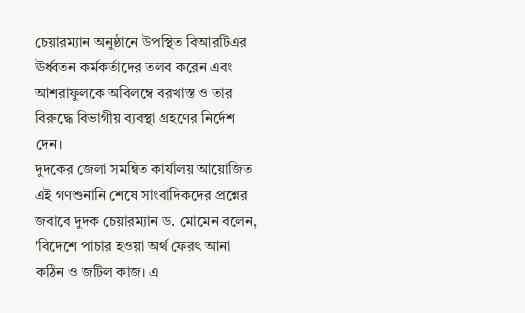চেয়ারম্যান অনুষ্ঠানে উপস্থিত বিআরটিএর ঊর্ধ্বতন কর্মকর্তাদের তলব করেন এবং আশরাফুলকে অবিলম্বে বরখাস্ত ও তার বিরুদ্ধে বিভাগীয় ব্যবস্থা গ্রহণের নির্দেশ দেন।
দুদকের জেলা সমন্বিত কার্যালয় আয়োজিত এই গণশুনানি শেষে সাংবাদিকদের প্রশ্নের জবাবে দুদক চেয়ারম্যান ড. মোমেন বলেন, 'বিদেশে পাচার হওয়া অর্থ ফেরৎ আনা কঠিন ও জটিল কাজ। এ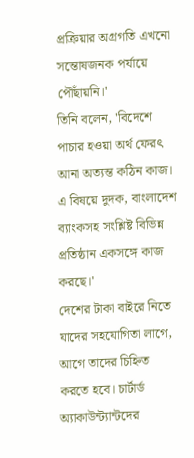প্রক্রিয়ার অগ্রগতি এখনো সন্তোষজনক পর্যায়ে পৌঁছায়নি।'
তিনি বলেন, 'বিদেশে পাচার হওয়া অর্থ ফেরৎ আনা অত্যন্ত কঠিন কাজ। এ বিষয়ে দুদক, বাংলাদেশ ব্যাংকসহ সংশ্লিষ্ট বিভিন্ন প্রতিষ্ঠান একসঙ্গে কাজ করছে।'
দেশের টাকা বাইরে নিতে যাদের সহযোগিতা লাগে, আগে তাদের চিহ্নিত করতে হবে। চার্টার্ড অ্যাকাউন্ট্যান্টদের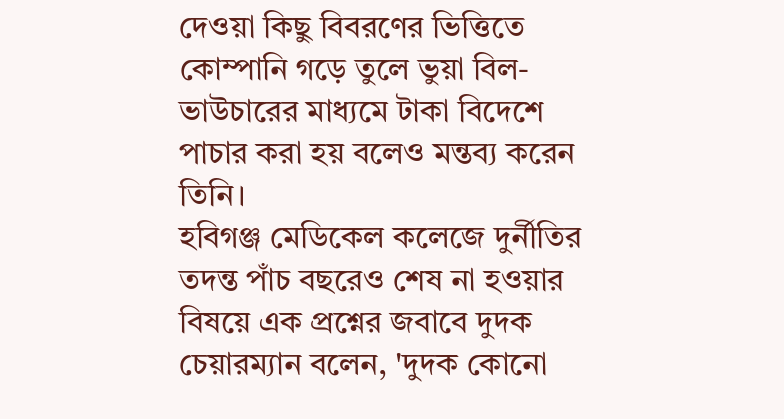দেওয়া কিছু বিবরণের ভিত্তিতে কোম্পানি গড়ে তুলে ভুয়া বিল-ভাউচারের মাধ্যমে টাকা বিদেশে পাচার করা হয় বলেও মন্তব্য করেন তিনি।
হবিগঞ্জ মেডিকেল কলেজে দুর্নীতির তদন্ত পাঁচ বছরেও শেষ না হওয়ার বিষয়ে এক প্রশ্নের জবাবে দুদক চেয়ারম্যান বলেন, 'দুদক কোনো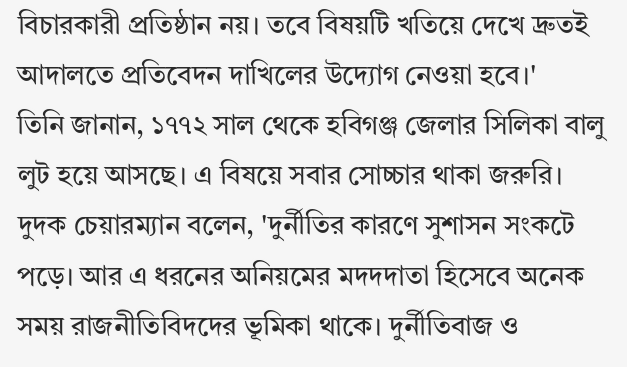বিচারকারী প্রতিষ্ঠান নয়। তবে বিষয়টি খতিয়ে দেখে দ্রুতই আদালতে প্রতিবেদন দাখিলের উদ্যোগ নেওয়া হবে।'
তিনি জানান, ১৭৭২ সাল থেকে হবিগঞ্জ জেলার সিলিকা বালু লুট হয়ে আসছে। এ বিষয়ে সবার সোচ্চার থাকা জরুরি।
দুদক চেয়ারম্যান বলেন, 'দুর্নীতির কারণে সুশাসন সংকটে পড়ে। আর এ ধরনের অনিয়মের মদদদাতা হিসেবে অনেক সময় রাজনীতিবিদদের ভূমিকা থাকে। দুর্নীতিবাজ ও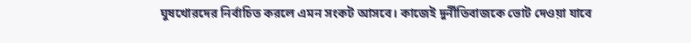ঘুষখোরদের নির্বাচিত করলে এমন সংকট আসবে। কাজেই দুর্নীতিবাজকে ভোট দেওয়া যাবে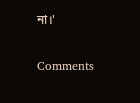না।'


Comments